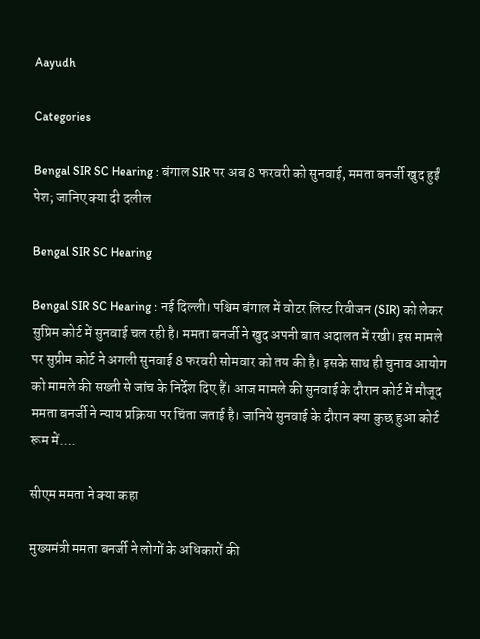Aayudh

Categories

Bengal SIR SC Hearing : बंगाल SIR पर अब 8 फरवरी को सुनवाई, ममता बनर्जी खुद हुईं पेश; जानिए क्या दी दलील

Bengal SIR SC Hearing

Bengal SIR SC Hearing : नई दिल्ली। पश्चिम बंगाल में वोटर लिस्ट रिवीजन (SIR) को लेकर सुप्रिम कोर्ट में सुनवाई चल रही है। ममता बनर्जी ने खुद अपनी बात अदालत में रखी। इस मामले पर सुप्रीम कोर्ट ने अगली सुनवाई 8 फरवरी सोमवार को तय की है। इसके साथ ही चुनाव आयोग को मामले की सख्ती से जांच के निर्देश दिए हैं। आज मामले की सुनवाई के दौरान कोर्ट में मौजूद ममता बनर्जी ने न्याय प्रक्रिया पर चिंता जताई है। जानिये सुनवाई के दौरान क्या कुछ हुआ कोर्ट रूम में….

सीएम ममता ने क्या कहा

मुख्यमंत्री ममता बनर्जी ने लोगों के अधिकारों की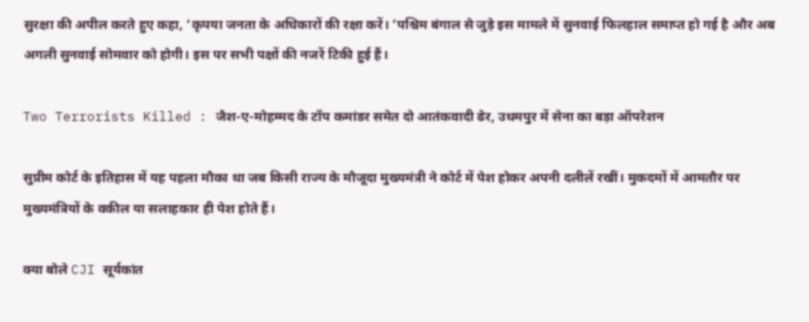सुरक्षा की अपील करते हुए कहा, ‘कृपया जनता के अधिकारों की रक्षा करें। ’पश्चिम बंगाल से जुड़े इस मामले में सुनवाई फिलहाल समाप्त हो गई है और अब अगली सुनवाई सोमवार को होगी। इस पर सभी पक्षों की नजरें टिकी हुई हैं।

Two Terrorists Killed : जैश-ए-मोहम्मद के टॉप कमांडर समेत दो आतंकवादी ढेर, उधमपुर में सेना का बड़ा ऑपरेशन

सुप्रीम कोर्ट के इतिहास में यह पहला मौका था जब किसी राज्य के मौजूदा मुख्यमंत्री ने कोर्ट में पेश होकर अपनी दलीलें रखीं। मुकदमों में आमतौर पर मुख्यमंत्रियों के वकील या सलाहकार ही पेश होते हैं।

क्या बोले CJI सूर्यकांत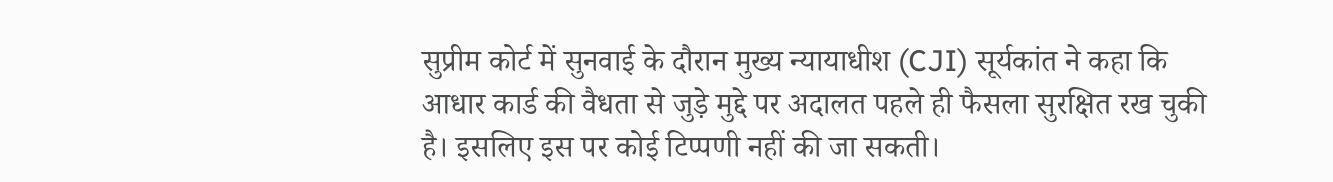सुप्रीम कोर्ट में सुनवाई के दौरान मुख्य न्यायाधीश (CJI) सूर्यकांत ने कहा कि आधार कार्ड की वैधता से जुड़े मुद्दे पर अदालत पहले ही फैसला सुरक्षित रख चुकी है। इसलिए इस पर कोई टिप्पणी नहीं की जा सकती।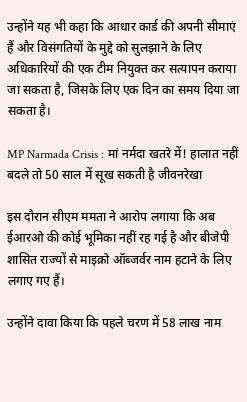उन्होंने यह भी कहा कि आधार कार्ड की अपनी सीमाएं हैं और विसंगतियों के मुद्दे को सुलझाने के लिए अधिकारियों की एक टीम नियुक्त कर सत्यापन कराया जा सकता है, जिसके लिए एक दिन का समय दिया जा सकता है।

MP Narmada Crisis : मां नर्मदा खतरे में! हालात नहीं बदले तो 50 साल में सूख सकती है जीवनरेखा

इस दौरान सीएम ममता ने आरोप लगाया कि अब ईआरओ की कोई भूमिका नहीं रह गई है और बीजेपी शासित राज्यों से माइक्रो ऑब्जर्वर नाम हटाने के लिए लगाए गए हैं।

उन्होंने दावा किया कि पहले चरण में 58 लाख नाम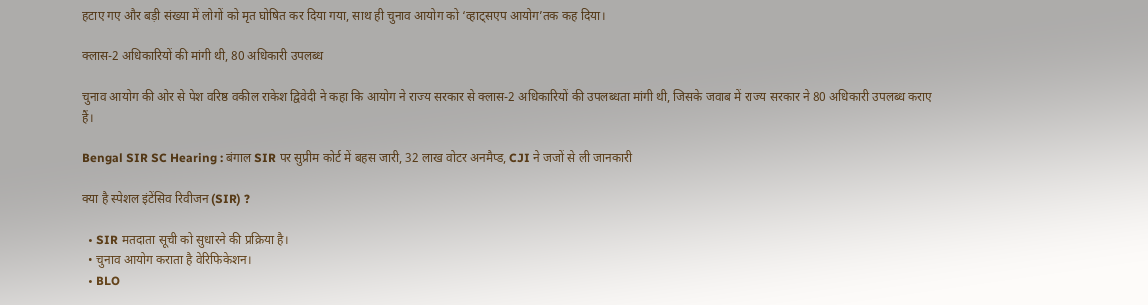हटाए गए और बड़ी संख्या में लोगों को मृत घोषित कर दिया गया, साथ ही चुनाव आयोग को ‘व्हाट्सएप आयोग’तक कह दिया।

क्लास-2 अधिकारियों की मांगी थी, 80 अधिकारी उपलब्ध

चुनाव आयोग की ओर से पेश वरिष्ठ वकील राकेश द्विवेदी ने कहा कि आयोग ने राज्य सरकार से क्लास-2 अधिकारियों की उपलब्धता मांगी थी, जिसके जवाब में राज्य सरकार ने 80 अधिकारी उपलब्ध कराए हैं।

Bengal SIR SC Hearing : बंगाल SIR पर सुप्रीम कोर्ट में बहस जारी, 32 लाख वोटर अनमैप्ड, CJI ने जजों से ली जानकारी

क्या है स्पेशल इंटेंसिव रिवीजन (SIR) ?

  • SIR मतदाता सूची को सुधारने की प्रक्रिया है।
  • चुनाव आयोग कराता है वेरिफिकेशन।
  • BLO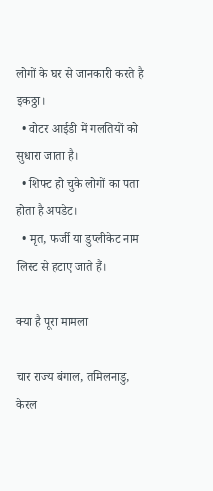लोगों के घर से जानकारी करते है इकठ्ठा।
  • वोटर आईडी में गलतियों को सुधारा जाता है।
  • शिफ्ट हो चुके लोगों का पता होता है अपडेट।
  • मृत, फर्जी या डुप्लीकेट नाम लिस्ट से हटाए जाते हैं।

क्या है पूरा मामला

चार राज्य बंगाल, तमिलनाडु, केरल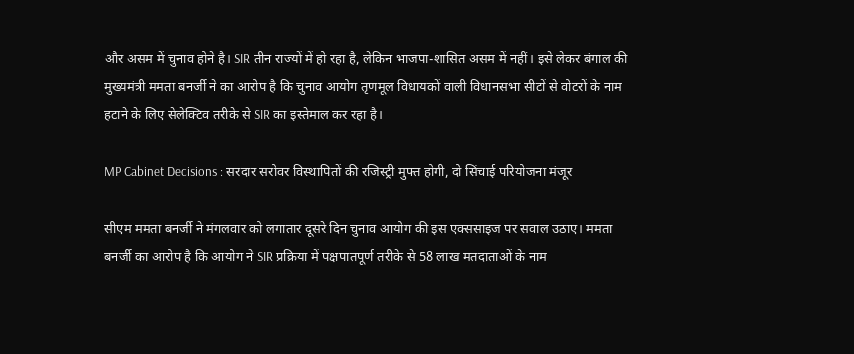और असम में चुनाव होने है। SIR तीन राज्यों में हो रहा है, लेकिन भाजपा-शासित असम में नहीं। इसे लेकर बंगाल की मुख्यमंत्री ममता बनर्जी ने का आरोप है कि चुनाव आयोग तृणमूल विधायकों वाली विधानसभा सीटों से वोटरों के नाम हटाने के लिए सेलेक्टिव तरीके से SIR का इस्तेमाल कर रहा है।

MP Cabinet Decisions : सरदार सरोवर विस्थापितों की रजिस्ट्री मुफ्त होगी, दो सिंचाई परियोजना मंजूर

सीएम ममता बनर्जी ने मंगलवार को लगातार दूसरे दिन चुनाव आयोग की इस एक्ससाइज पर सवाल उठाए। ममता बनर्जी का आरोप है कि आयोग ने SIR प्रक्रिया में पक्षपातपूर्ण तरीके से 58 लाख मतदाताओं के नाम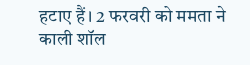हटाए हैं। 2 फरवरी को ममता ने काली शॉल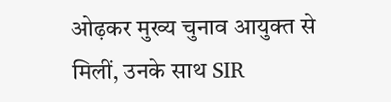ओढ़कर मुख्य चुनाव आयुक्त से मिलीं, उनके साथ SIR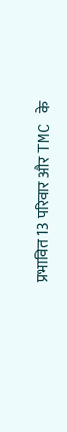प्रभावित 13 परिवार और TMC के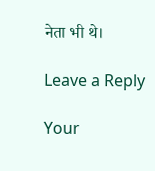नेता भी थे।

Leave a Reply

Your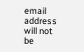email address will not be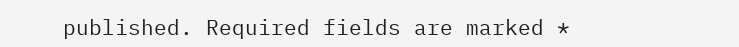published. Required fields are marked *